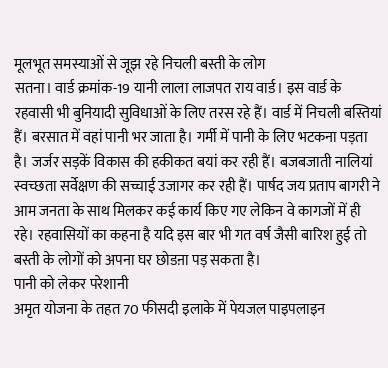मूलभूत समस्याओं से जूझ रहे निचली बस्ती के लोग
सतना। वार्ड क्रमांक-19 यानी लाला लाजपत राय वार्ड। इस वार्ड के रहवासी भी बुनियादी सुविधाओं के लिए तरस रहे हैं। वार्ड में निचली बस्तियां हैं। बरसात में वहां पानी भर जाता है। गर्मी में पानी के लिए भटकना पड़ता है। जर्जर सड़कें विकास की हकीकत बयां कर रही हैं। बजबजाती नालियां स्वच्छता सर्वेक्षण की सच्चाई उजागर कर रही हैं। पार्षद जय प्रताप बागरी ने आम जनता के साथ मिलकर कई कार्य किए गए लेकिन वे कागजों में ही रहे। रहवासियों का कहना है यदि इस बार भी गत वर्ष जैसी बारिश हुई तो बस्ती के लोगों को अपना घर छोडऩा पड़ सकता है।
पानी को लेकर परेशानी
अमृत योजना के तहत 70 फीसदी इलाके में पेयजल पाइपलाइन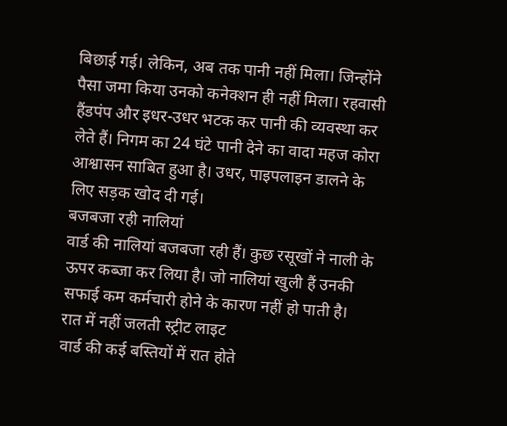बिछाई गई। लेकिन, अब तक पानी नहीं मिला। जिन्होंने पैसा जमा किया उनको कनेक्शन ही नहीं मिला। रहवासी हैंडपंप और इधर-उधर भटक कर पानी की व्यवस्था कर लेते हैं। निगम का 24 घंटे पानी देने का वादा महज कोरा आश्वासन साबित हुआ है। उधर, पाइपलाइन डालने के लिए सड़क खोद दी गई।
बजबजा रही नालियां
वार्ड की नालियां बजबजा रही हैं। कुछ रसूखों ने नाली के ऊपर कब्जा कर लिया है। जो नालियां खुली हैं उनकी सफाई कम कर्मचारी होने के कारण नहीं हो पाती है।
रात में नहीं जलती स्ट्रीट लाइट
वार्ड की कई बस्तियों में रात होते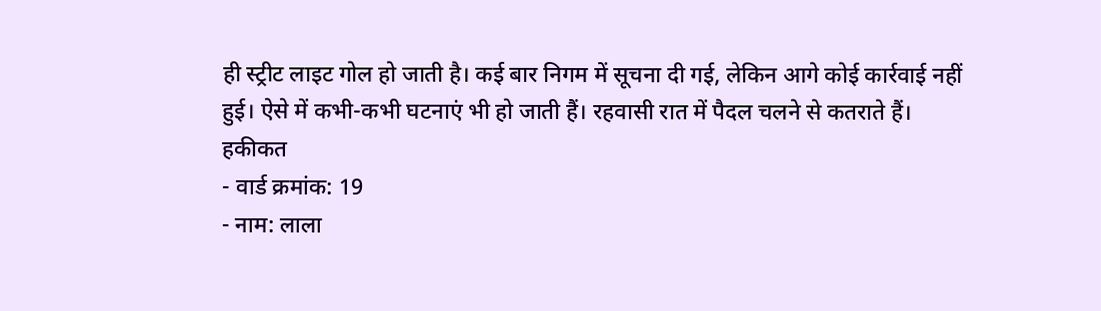ही स्ट्रीट लाइट गोल हो जाती है। कई बार निगम में सूचना दी गई, लेकिन आगे कोई कार्रवाई नहीं हुई। ऐसे में कभी-कभी घटनाएं भी हो जाती हैं। रहवासी रात में पैदल चलने से कतराते हैं।
हकीकत
- वार्ड क्रमांक: 19
- नाम: लाला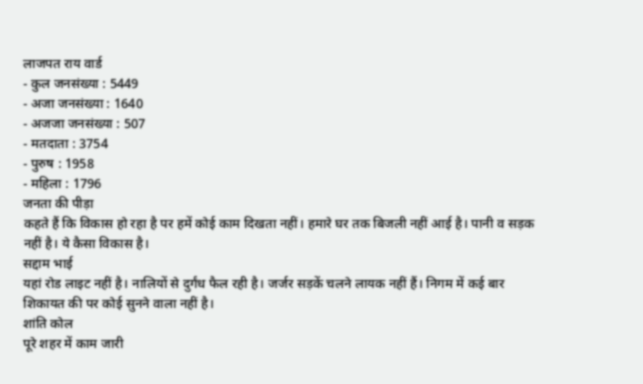लाजपत राय वार्ड
- कुल जनसंख्या : 5449
- अजा जनसंख्या : 1640
- अजजा जनसंख्या : 507
- मतदाता : 3754
- पुरुष : 1958
- महिला : 1796
जनता की पीड़ा
कहते हैं कि विकास हो रहा है पर हमें कोई काम दिखता नहीं। हमारे घर तक बिजली नहीं आई है। पानी व सड़क नहीं है। ये कैसा विकास है।
सद्दाम भाई
यहां रोड लाइट नहीं है। नालियों से दुर्गंध फैल रही है। जर्जर सड़कें चलने लायक नहीं हैं। निगम में कई बार शिकायत की पर कोई सुनने वाला नहीं है।
शांति कोल
पूरे शहर में काम जारी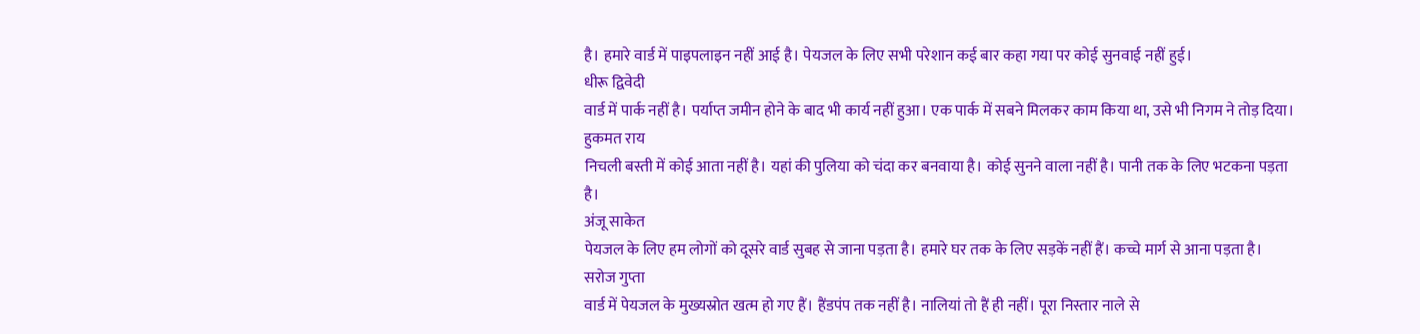है। हमारे वार्ड में पाइपलाइन नहीं आई है। पेयजल के लिए सभी परेशान कई बार कहा गया पर कोई सुनवाई नहीं हुई।
धीरू द्विवेदी
वार्ड में पार्क नहीं है। पर्याप्त जमीन होने के बाद भी कार्य नहीं हुआ। एक पार्क में सबने मिलकर काम किया था, उसे भी निगम ने तोड़ दिया।
हुकमत राय
निचली बस्ती में कोई आता नहीं है। यहां की पुलिया को चंदा कर बनवाया है। कोई सुनने वाला नहीं है। पानी तक के लिए भटकना पड़ता है।
अंजू साकेत
पेयजल के लिए हम लोगों को दूसरे वार्ड सुबह से जाना पड़ता है। हमारे घर तक के लिए सड़कें नहीं हैं। कच्चे मार्ग से आना पड़ता है।
सरोज गुप्ता
वार्ड में पेयजल के मुख्यस्रोत खत्म हो गए हैं। हैंडपंप तक नहीं है। नालियां तो हैं ही नहीं। पूरा निस्तार नाले से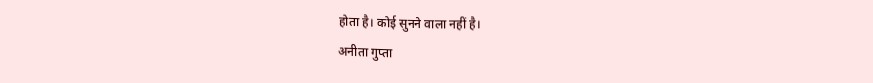होता है। कोई सुनने वाला नहीं है।
अनीता गुप्ता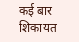कई बार शिकायत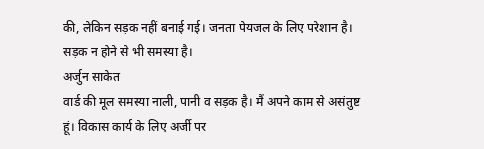की, लेकिन सड़क नहीं बनाई गई। जनता पेयजल के लिए परेशान है। सड़क न होने से भी समस्या है।
अर्जुन साकेत
वार्ड की मूल समस्या नाली, पानी व सड़क है। मैं अपने काम से असंतुष्ट हूं। विकास कार्य के लिए अर्जी पर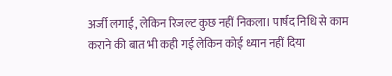अर्जी लगाई, लेकिन रिजल्ट कुछ नहीं निकला। पार्षद निधि से काम कराने की बात भी कही गई लेकिन कोई ध्यान नहीं दिया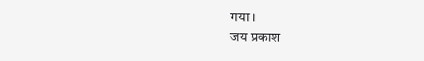गया।
जय प्रकाश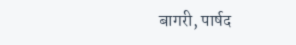बागरी, पार्षद